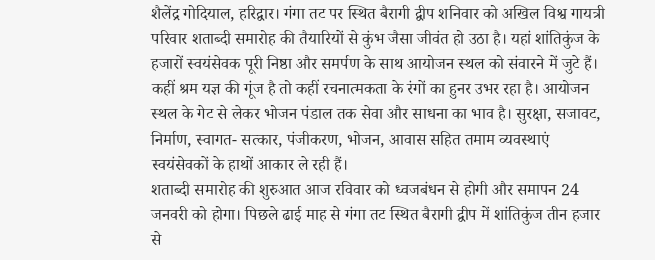शैलेंद्र गोदियाल, हरिद्वार। गंगा तट पर स्थित बैरागी द्वीप शनिवार को अखिल विश्व गायत्री परिवार शताब्दी समारोह की तैयारियों से कुंभ जैसा जीवंत हो उठा है। यहां शांतिकुंज के हजारों स्वयंसेवक पूरी निष्ठा और समर्पण के साथ आयोजन स्थल को संवारने में जुटे हैं।
कहीं श्रम यज्ञ की गूंज है तो कहीं रचनात्मकता के रंगों का हुनर उभर रहा है। आयोजन स्थल के गेट से लेकर भोजन पंडाल तक सेवा और साधना का भाव है। सुरक्षा, सजावट, निर्माण, स्वागत- सत्कार, पंजीकरण, भोजन, आवास सहित तमाम व्यवस्थाएं स्वयंसेवकों के हाथों आकार ले रही हैं।
शताब्दी समारोह की शुरुआत आज रविवार को ध्वजबंधन से होगी और समापन 24 जनवरी को होगा। पिछले ढाई माह से गंगा तट स्थित बैरागी द्वीप में शांतिकुंज तीन हजार से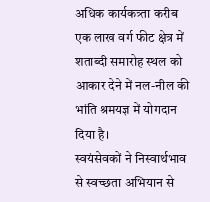अधिक कार्यकत्र्ता करीब एक लाख वर्ग फीट क्षेत्र में शताब्दी समारोह स्थल को आकार देने में नल-नील की भांति श्रमयज्ञ में योगदान दिया है।
स्वयंसेवकों ने निस्वार्थभाव से स्वच्छता अभियान से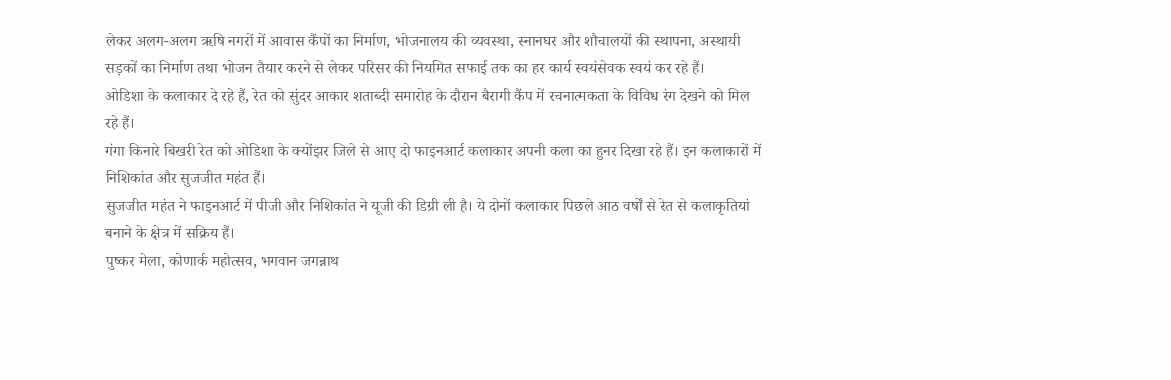लेकर अलग-अलग ऋषि नगरों में आवास कैंपों का निर्माण, भोजनालय की व्यवस्था, स्नानघर और शौचालयों की स्थापना, अस्थायी सड़कों का निर्माण तथा भोजन तैयार करने से लेकर परिसर की नियमित सफाई तक का हर कार्य स्वयंसेवक स्वयं कर रहे हैं।
ओडिशा के कलाकार दे रहे हैं, रेत को सुंदर आकार शताब्दी समारोह के दौरान बैरागी कैंप में रचनात्मकता के विविध रंग देखने को मिल रहे हैं।
गंगा किनारे बिखरी रेत को ओडिशा के क्योंझर जिले से आए दो फाइनआर्ट कलाकार अपनी कला का हुनर दिखा रहे हैं। इन कलाकारों में निशिकांत और सुजजीत महंत हैं।
सुजजीत महंत ने फाइनआर्ट में पीजी और निशिकांत ने यूजी की डिग्री ली है। ये दोनों कलाकार पिछले आठ वर्षों से रेत से कलाकृतियां बनाने के क्षेत्र में सक्रिय हैं।
पुष्कर मेला, कोणार्क महोत्सव, भगवान जगन्नाथ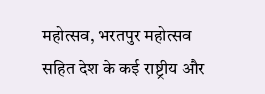महोत्सव, भरतपुर महोत्सव सहित देश के कई राष्ट्रीय और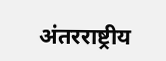अंतरराष्ट्रीय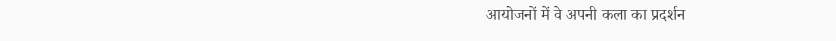आयोजनों में वे अपनी कला का प्रदर्शन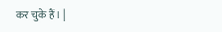कर चुके हैं। |